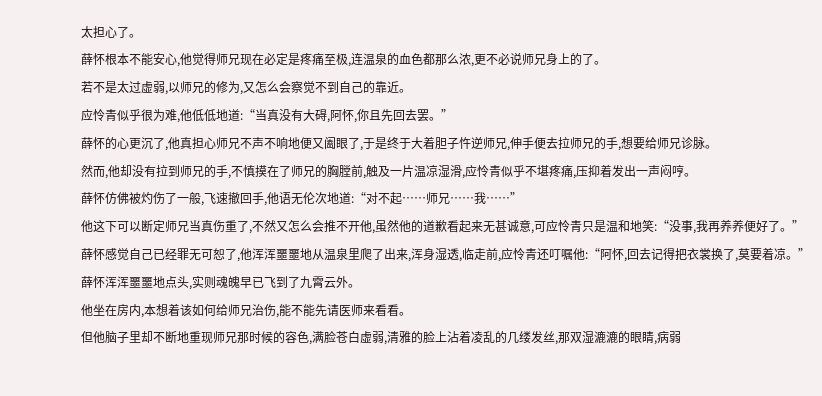太担心了。
薛怀根本不能安心,他觉得师兄现在必定是疼痛至极,连温泉的血色都那么浓,更不必说师兄身上的了。
若不是太过虚弱,以师兄的修为,又怎么会察觉不到自己的靠近。
应怜青似乎很为难,他低低地道:“当真没有大碍,阿怀,你且先回去罢。”
薛怀的心更沉了,他真担心师兄不声不响地便又阖眼了,于是终于大着胆子忤逆师兄,伸手便去拉师兄的手,想要给师兄诊脉。
然而,他却没有拉到师兄的手,不慎摸在了师兄的胸膛前,触及一片温凉湿滑,应怜青似乎不堪疼痛,压抑着发出一声闷哼。
薛怀仿佛被灼伤了一般,飞速撤回手,他语无伦次地道:“对不起……师兄……我……”
他这下可以断定师兄当真伤重了,不然又怎么会推不开他,虽然他的道歉看起来无甚诚意,可应怜青只是温和地笑:“没事,我再养养便好了。”
薛怀感觉自己已经罪无可恕了,他浑浑噩噩地从温泉里爬了出来,浑身湿透,临走前,应怜青还叮嘱他:“阿怀,回去记得把衣裳换了,莫要着凉。”
薛怀浑浑噩噩地点头,实则魂魄早已飞到了九霄云外。
他坐在房内,本想着该如何给师兄治伤,能不能先请医师来看看。
但他脑子里却不断地重现师兄那时候的容色,满脸苍白虚弱,清雅的脸上沾着凌乱的几缕发丝,那双湿漉漉的眼睛,病弱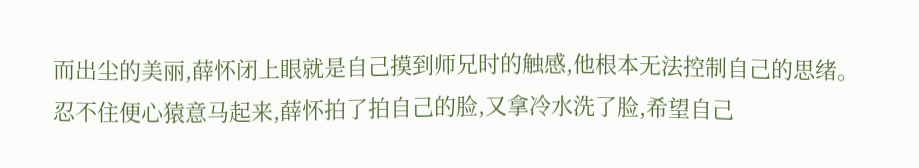而出尘的美丽,薛怀闭上眼就是自己摸到师兄时的触感,他根本无法控制自己的思绪。
忍不住便心猿意马起来,薛怀拍了拍自己的脸,又拿冷水洗了脸,希望自己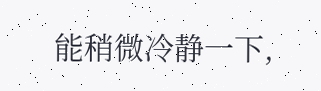能稍微冷静一下,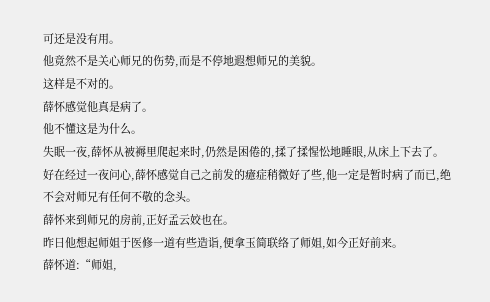可还是没有用。
他竟然不是关心师兄的伤势,而是不停地遐想师兄的美貌。
这样是不对的。
薛怀感觉他真是病了。
他不懂这是为什么。
失眠一夜,薛怀从被褥里爬起来时,仍然是困倦的,揉了揉惺忪地睡眼,从床上下去了。
好在经过一夜问心,薛怀感觉自己之前发的癔症稍微好了些,他一定是暂时病了而已,绝不会对师兄有任何不敬的念头。
薛怀来到师兄的房前,正好孟云姣也在。
昨日他想起师姐于医修一道有些造诣,便拿玉简联络了师姐,如今正好前来。
薛怀道:“师姐,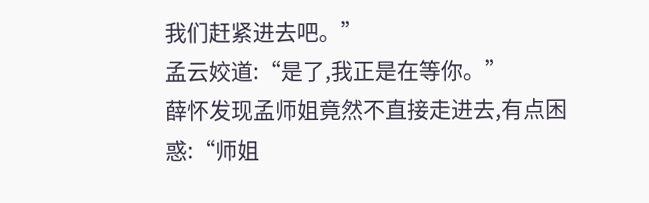我们赶紧进去吧。”
孟云姣道:“是了,我正是在等你。”
薛怀发现孟师姐竟然不直接走进去,有点困惑:“师姐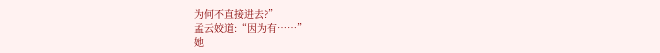为何不直接进去?”
孟云姣道:“因为有……”
她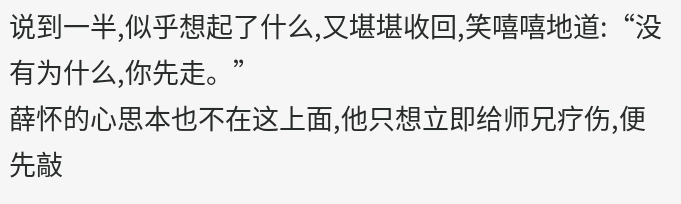说到一半,似乎想起了什么,又堪堪收回,笑嘻嘻地道:“没有为什么,你先走。”
薛怀的心思本也不在这上面,他只想立即给师兄疗伤,便先敲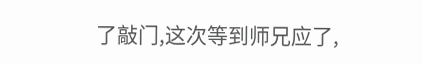了敲门,这次等到师兄应了,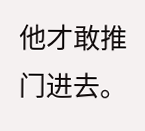他才敢推门进去。